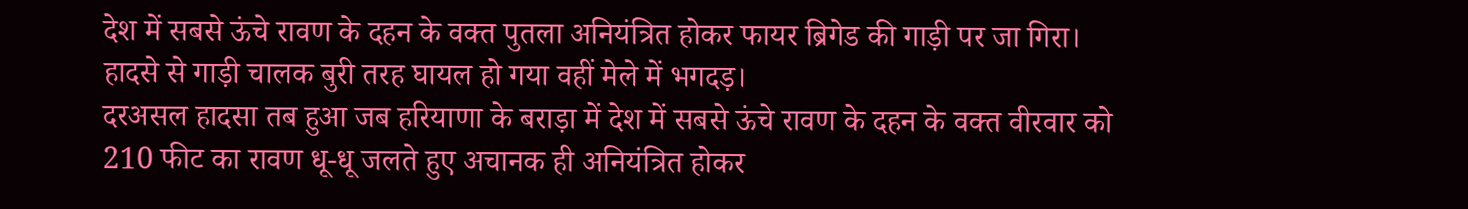देश में सबसे ऊंचे रावण के दहन के वक्त पुतला अनियंत्रित होकर फायर ब्रिगेड की गाड़ी पर जा गिरा। हादसे से गाड़ी चालक बुरी तरह घायल हो गया वहीं मेले में भगदड़।
दरअसल हादसा तब हुआ जब हरियाणा के बराड़ा में देश में सबसे ऊंचे रावण के दहन के वक्त वीरवार को 210 फीट का रावण धू-धू जलते हुए अचानक ही अनियंत्रित होकर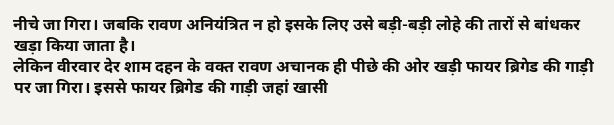नीचे जा गिरा। जबकि रावण अनियंत्रित न हो इसके लिए उसे बड़ी-बड़ी लोहे की तारों से बांधकर खड़ा किया जाता है।
लेकिन वीरवार देर शाम दहन के वक्त रावण अचानक ही पीछे की ओर खड़ी फायर ब्रिगेड की गाड़ी पर जा गिरा। इससे फायर ब्रिगेड की गाड़ी जहां खासी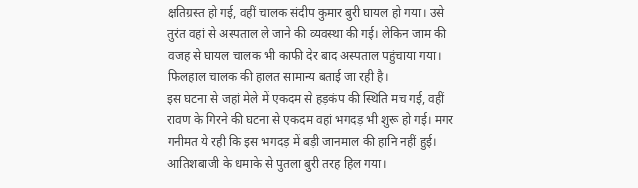क्षतिग्रस्त हो गई, वहीं चालक संदीप कुमार बुरी घायल हो गया। उसे तुरंत वहां से अस्पताल ले जाने की व्यवस्था की गई। लेकिन जाम की वजह से घायल चालक भी काफी देर बाद अस्पताल पहुंचाया गया। फिलहाल चालक की हालत सामान्य बताई जा रही है।
इस घटना से जहां मेले में एकदम से हड़कंप की स्थिति मच गई, वहीं रावण के गिरने की घटना से एकदम वहां भगदड़ भी शुरू हो गई। मगर गनीमत ये रही कि इस भगदड़ में बड़ी जानमाल की हानि नहीं हुई।
आतिशबाजी के धमाके से पुतला बुरी तरह हिल गया।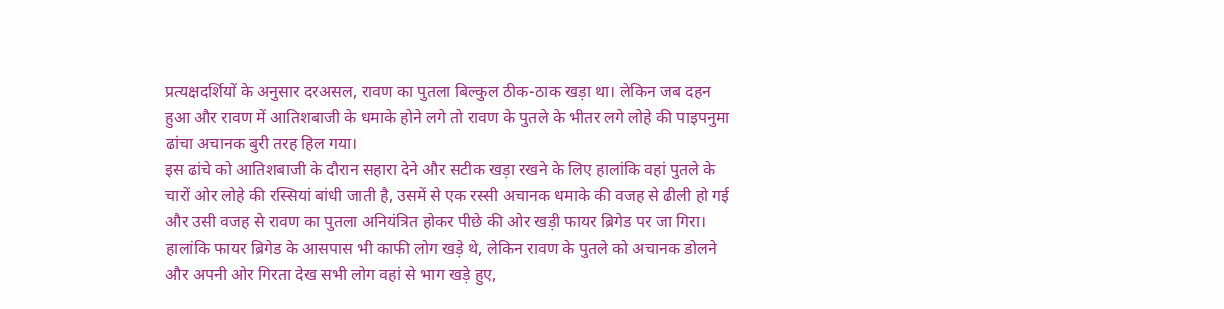प्रत्यक्षदर्शियों के अनुसार दरअसल, रावण का पुतला बिल्कुल ठीक-ठाक खड़ा था। लेकिन जब दहन हुआ और रावण में आतिशबाजी के धमाके होने लगे तो रावण के पुतले के भीतर लगे लोहे की पाइपनुमा ढांचा अचानक बुरी तरह हिल गया।
इस ढांचे को आतिशबाजी के दौरान सहारा देने और सटीक खड़ा रखने के लिए हालांकि वहां पुतले के चारों ओर लोहे की रस्सियां बांधी जाती है, उसमें से एक रस्सी अचानक धमाके की वजह से ढीली हो गई और उसी वजह से रावण का पुतला अनियंत्रित होकर पीछे की ओर खड़ी फायर ब्रिगेड पर जा गिरा।
हालांकि फायर ब्रिगेड के आसपास भी काफी लोग खड़े थे, लेकिन रावण के पुतले को अचानक डोलने और अपनी ओर गिरता देख सभी लोग वहां से भाग खड़े हुए,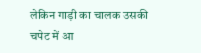लेकिन गाड़ी का चालक उसकी चपेट में आ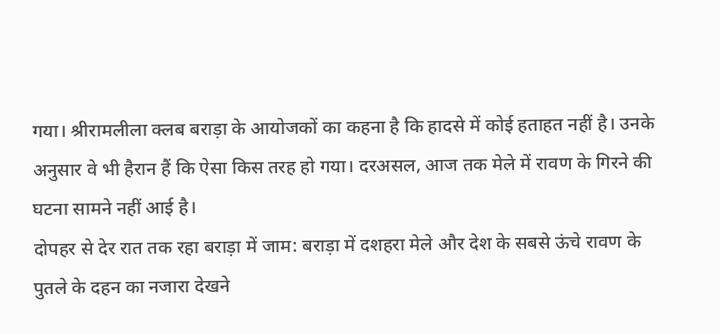गया। श्रीरामलीला क्लब बराड़ा के आयोजकों का कहना है कि हादसे में कोई हताहत नहीं है। उनके अनुसार वे भी हैरान हैं कि ऐसा किस तरह हो गया। दरअसल, आज तक मेले में रावण के गिरने की घटना सामने नहीं आई है।
दोपहर से देर रात तक रहा बराड़ा में जाम: बराड़ा में दशहरा मेले और देश के सबसे ऊंचे रावण के पुतले के दहन का नजारा देखने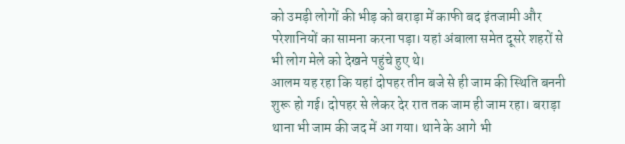को उमड़ी लोगों की भीड़ को बराड़ा में काफी बद इंतजामी और परेशानियों का सामना करना पड़ा। यहां अंबाला समेत दूसरे शहरों से भी लोग मेले को देखने पहुंचे हुए थे।
आलम यह रहा कि यहां दोपहर तीन बजे से ही जाम की स्थिति बननी शुरू हो गई। दोपहर से लेकर देर रात तक जाम ही जाम रहा। बराड़ा थाना भी जाम की जद में आ गया। थाने के आगे भी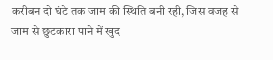करीबन दो घंटे तक जाम की स्थिति बनी रही, जिस वजह से जाम से छुटकारा पाने में खुद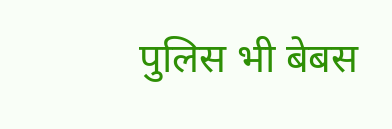पुलिस भी बेबस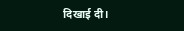दिखाई दी।